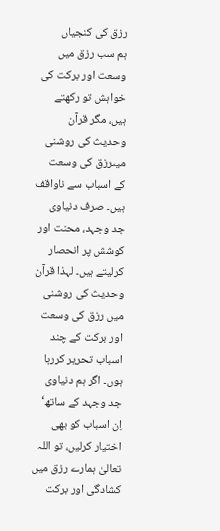رزق کی کنجیاں
ہم سب رزق میں وسعت اور برکت کی خواہش تو رکھتے ہیں، مگر قرآن وحدیث کی روشنی میںرزق کی وسعت کے اسباب سے ناواقف ہیں۔ صرف دنیاوی جد وجہد، محنت اور کوشش پر انحصار کرلیتے ہیں۔ لہذا قرآن وحدیث کی روشنی میں رزق کی وسعت اور برکت کے چند اسباب تحریر کررہا ہوں۔ اگر ہم دنیاوی جد وجہد کے ساتھ‘ اِن اسباب کو بھی اختیار کرلیں، تو اللہ تعالیٰ ہمارے رزق میں کشادگی اور برکت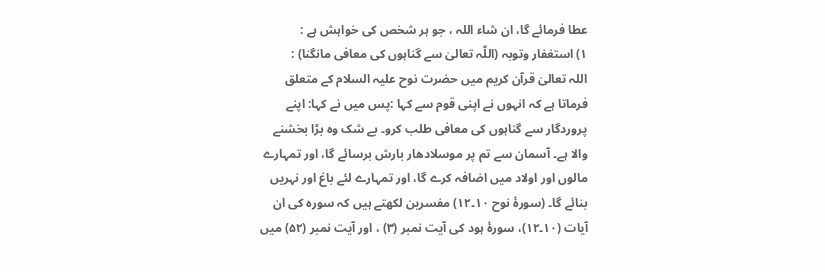عطا فرمائے گا، ان شاء اللہ ، جو ہر شخص کی خواہش ہے :
۱) استغفار وتوبہ (اللّہ تعالیٰ سے گناہوں کی معافی مانگنا) :
اللہ تعالیٰ قرآن کریم میں حضرت نوح علیہ السلام کے متعلق فرماتا ہے کہ انہوں نے اپنی قوم سے کہا :پس میں نے کہا: اپنے پروردگار سے گناہوں کی معافی طلب کرو۔ بے شک وہ بڑا بخشنے والا ہے۔ آسمان سے تم پر موسلادھار بارش برسائے گا، اور تمہارے مالوں اور اولاد میں اضافہ کرے گا، اور تمہارے لئے باغ اور نہریں بنائے گا۔ (سورۂ نوح ۱۰۔۱۲) مفسرین لکھتے ہیں کہ سورہ کی ان آیات (۱۰۔۱۲)، سورۂ ہود کی آیت نمبر (۳) ، اور آیت نمبر (۵۲) میں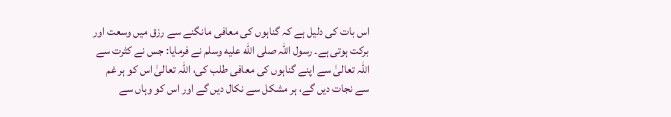اس بات کی دلیل ہے کہ گناہوں کی معافی مانگنے سے رزق میں وسعت اور برکت ہوتی ہے۔ رسول اللہ صلى الله عليه وسلم نے فرمایا: جس نے کثرت سے اللہ تعالیٰ سے اپنے گناہوں کی معافی طلب کی، اللہ تعالیٰ اس کو ہر غم سے نجات دیں گے، ہر مشکل سے نکال دیں گے اور اس کو وہاں سے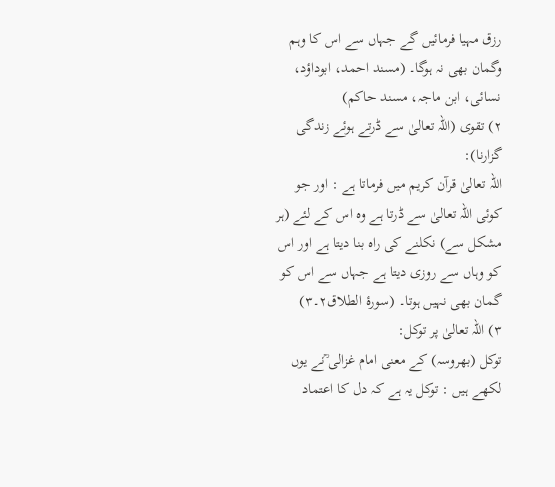رزق مہیا فرمائیں گے جہاں سے اس کا وہم وگمان بھی نہ ہوگا۔ (مسند احمد، ابوداؤد، نسائی، ابن ماجہ، مسند حاکم)
۲) تقوی (اللّہ تعالیٰ سے ڈرتے ہوئے زندگی گزارنا):
اللہ تعالیٰ قرآن کریم میں فرماتا ہے : اور جو کوئی اللہ تعالیٰ سے ڈرتا ہے وہ اس کے لئے (ہر مشکل سے) نکلنے کی راہ بنا دیتا ہے اور اس کو وہاں سے روزی دیتا ہے جہاں سے اس کو گمان بھی نہیں ہوتا۔ (سورۂ الطلاق۲۔۳)
۳) اللّہ تعالیٰ پر توکل:
توکل (بھروسہ) کے معنی امام غزالی ؒنے یوں لکھے ہیں : توکل یہ ہے کہ دل کا اعتماد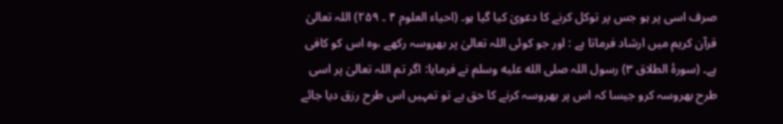صرف اسی پر ہو جس پر توکل کرنے کا دعویٰ کیا گیا ہو۔ (احیاء العلوم ۴ ۔ ۲۵۹) اللہ تعالیٰ قرآن کریم میں ارشاد فرماتا ہے : اور جو کوئی اللہ تعالیٰ پر بھروسہ رکھے ،وہ اس کو کافی ہے۔ (سورۂ الطلاق ۳) رسول اللہ صلى الله عليه وسلم نے فرمایا: اگر تم اللہ تعالیٰ پر اسی طرح بھروسہ کرو جیسا کہ اس پر بھروسہ کرنے کا حق ہے تو تمہیں اس طرح رزق دیا جائے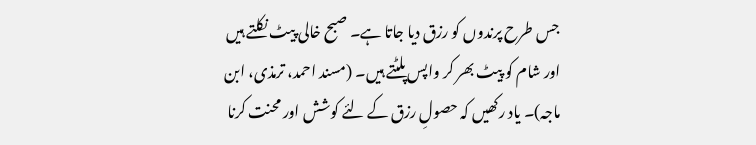جس طرح پرندوں کو رزق دیا جاتا ہے۔ صبح خالی پیٹ نکلتے ہیں اور شام کو پیٹ بھر کر واپس پلٹتے ہیں۔ (مسند احمد، ترمذی، ابن ماجہ)۔ یاد رکھیں کہ حصولِ رزق کے لئے کوشش اور محنت کرنا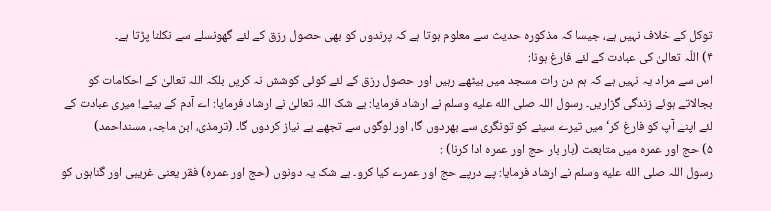توکل کے خلاف نہیں ہے، جیسا کہ مذکورہ حدیث سے معلوم ہوتا ہے کہ پرندوں کو بھی حصول رزق کے لئے گھونسلے سے نکلنا پڑتا ہے۔
۴) اللّہ تعالیٰ کی عبادت کے لئے فارغ ہونا:
اس سے مراد یہ نہیں ہے کہ ہم دن رات مسجد میں بیٹھے رہیں اور حصول رزق کے لئے کوئی کوشش نہ کریں بلکہ اللہ تعالیٰ کے احکامات کو بجالاتے ہوئے زندگی گزاریں۔ رسول اللہ صلى الله عليه وسلم نے ارشاد فرمایا: بے شک اللہ تعالیٰ نے ارشاد فرمایا: اے آدم کے بیٹے! میری عبادت کے لئے اپنے آپ کو فارغ کر‘ میں تیرے سینے کو تونگری سے بھردوں گا، اور لوگوں سے تجھے بے نیاز کردوں گا۔ (ترمذی، ابن ماجہ، مسنداحمد)
۵) حج اور عمرہ میں متابعت (بار بار حج اور عمرہ ادا کرنا) :
رسول اللہ صلى الله عليه وسلم نے ارشاد فرمایا: پے درپے حج اور عمرے کیا کرو۔ بے شک یہ دونوں (حج اور عمرہ) فقر یعنی غریبی اور گناہوں کو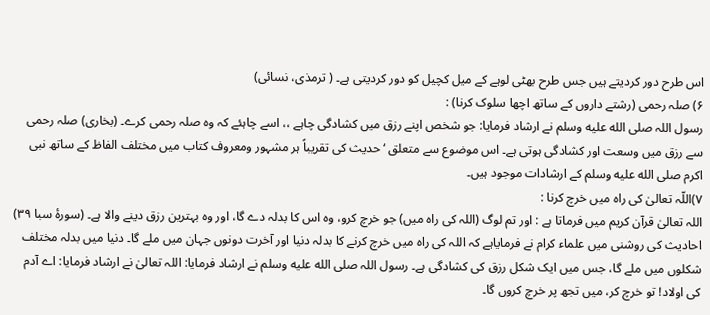اس طرح دور کردیتے ہیں جس طرح بھٹی لوہے کے میل کچیل کو دور کردیتی ہے۔ ( ترمذی، نسائی)
۶) صلہ رحمی (رشتے داروں کے ساتھ اچھا سلوک کرنا) :
رسول اللہ صلى الله عليه وسلم نے ارشاد فرمایا: جو شخص اپنے رزق میں کشادگی چاہے ،، اسے چاہئے کہ وہ صلہ رحمی کرے۔ (بخاری) صلہ رحمی سے رزق میں وسعت اور کشادگی ہوتی ہے۔ اس موضوع سے متعلق ‘ حدیث کی تقریباً ہر مشہور ومعروف کتاب میں مختلف الفاظ کے ساتھ نبی اکرم صلى الله عليه وسلم کے ارشادات موجود ہیں۔
۷)اللّہ تعالیٰ کی راہ میں خرچ کرنا :
اللہ تعالیٰ قرآن کریم میں فرماتا ہے : اور تم لوگ (اللہ کی راہ میں) جو خرچ کرو، وہ اس کا بدلہ دے گا، اور وہ بہترین رزق دینے والا ہے۔ (سورۂ سبا ۳۹) احادیث کی روشنی میں علماء کرام نے فرمایاہے کہ اللہ کی راہ میں خرچ کرنے کا بدلہ دنیا اور آخرت دونوں جہان میں ملے گا۔ دنیا میں بدلہ مختلف شکلوں میں ملے گا، جس میں ایک شکل رزق کی کشادگی ہے۔ رسول اللہ صلى الله عليه وسلم نے ارشاد فرمایا: اللہ تعالیٰ نے ارشاد فرمایا: اے آدم کی اولاد! تو خرچ کر، میں تجھ پر خرچ کروں گا۔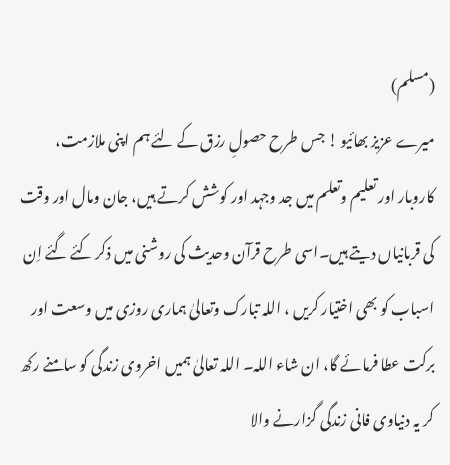(مسلم)
میرے عزیز بھائیو ! جس طرح حصولِ رزق کے لئے ہم اپنی ملازمت، کاروبار اور تعلیم وتعلم میں جد وجہد اور کوشش کرتے ہیں، جان ومال اور وقت کی قربانیاں دیتے ہیں۔اسی طرح قرآن وحدیث کی روشنی میں ذکر کئے گئے اِن اسباب کو بھی اختیار کریں ، اللہ تبارک وتعالیٰ ہماری روزی میں وسعت اور برکت عطا فرمائے گا، ان شاء اللہ۔ اللہ تعالیٰ ہمیں اخروی زندگی کو سامنے رکھ کر یہ دنیاوی فانی زندگی گزارنے والا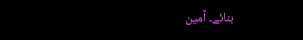بنائے۔ آمین